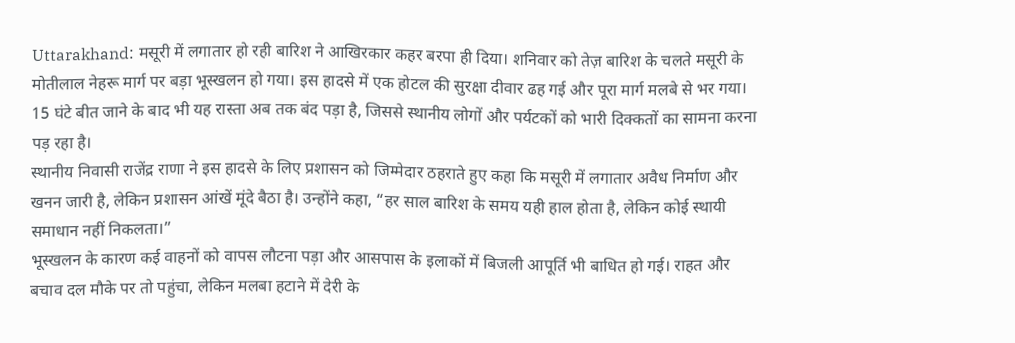Uttarakhand: मसूरी में लगातार हो रही बारिश ने आखिरकार कहर बरपा ही दिया। शनिवार को तेज़ बारिश के चलते मसूरी के मोतीलाल नेहरू मार्ग पर बड़ा भूस्खलन हो गया। इस हादसे में एक होटल की सुरक्षा दीवार ढह गई और पूरा मार्ग मलबे से भर गया। 15 घंटे बीत जाने के बाद भी यह रास्ता अब तक बंद पड़ा है, जिससे स्थानीय लोगों और पर्यटकों को भारी दिक्कतों का सामना करना पड़ रहा है।
स्थानीय निवासी राजेंद्र राणा ने इस हादसे के लिए प्रशासन को जिम्मेदार ठहराते हुए कहा कि मसूरी में लगातार अवैध निर्माण और खनन जारी है, लेकिन प्रशासन आंखें मूंदे बैठा है। उन्होंने कहा, “हर साल बारिश के समय यही हाल होता है, लेकिन कोई स्थायी समाधान नहीं निकलता।”
भूस्खलन के कारण कई वाहनों को वापस लौटना पड़ा और आसपास के इलाकों में बिजली आपूर्ति भी बाधित हो गई। राहत और बचाव दल मौके पर तो पहुंचा, लेकिन मलबा हटाने में देरी के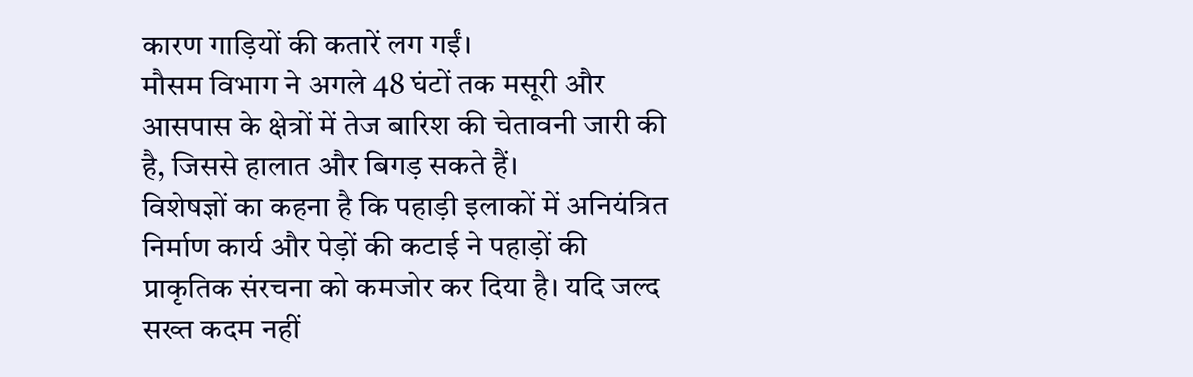कारण गाड़ियों की कतारें लग गईं।
मौसम विभाग ने अगले 48 घंटों तक मसूरी और आसपास के क्षेत्रों में तेज बारिश की चेतावनी जारी की है, जिससे हालात और बिगड़ सकते हैं।
विशेषज्ञों का कहना है कि पहाड़ी इलाकों में अनियंत्रित निर्माण कार्य और पेड़ों की कटाई ने पहाड़ों की प्राकृतिक संरचना को कमजोर कर दिया है। यदि जल्द सख्त कदम नहीं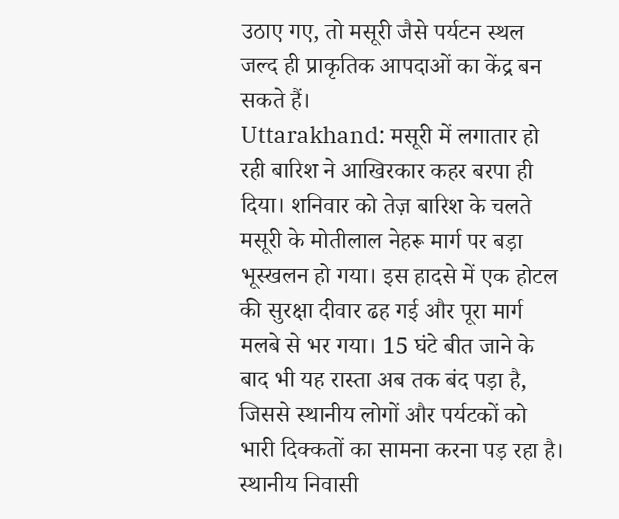उठाए गए, तो मसूरी जैसे पर्यटन स्थल जल्द ही प्राकृतिक आपदाओं का केंद्र बन सकते हैं।
Uttarakhand: मसूरी में लगातार हो रही बारिश ने आखिरकार कहर बरपा ही दिया। शनिवार को तेज़ बारिश के चलते मसूरी के मोतीलाल नेहरू मार्ग पर बड़ा भूस्खलन हो गया। इस हादसे में एक होटल की सुरक्षा दीवार ढह गई और पूरा मार्ग मलबे से भर गया। 15 घंटे बीत जाने के बाद भी यह रास्ता अब तक बंद पड़ा है, जिससे स्थानीय लोगों और पर्यटकों को भारी दिक्कतों का सामना करना पड़ रहा है।
स्थानीय निवासी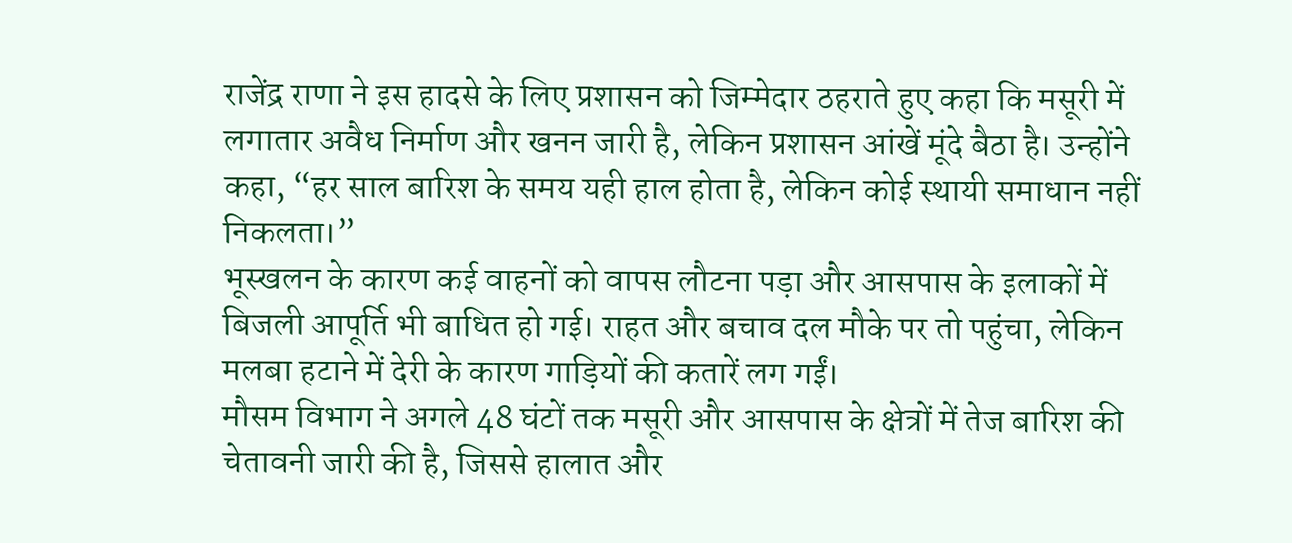राजेंद्र राणा ने इस हादसे के लिए प्रशासन को जिम्मेदार ठहराते हुए कहा कि मसूरी में लगातार अवैध निर्माण और खनन जारी है, लेकिन प्रशासन आंखें मूंदे बैठा है। उन्होंने कहा, “हर साल बारिश के समय यही हाल होता है, लेकिन कोई स्थायी समाधान नहीं निकलता।”
भूस्खलन के कारण कई वाहनों को वापस लौटना पड़ा और आसपास के इलाकों में बिजली आपूर्ति भी बाधित हो गई। राहत और बचाव दल मौके पर तो पहुंचा, लेकिन मलबा हटाने में देरी के कारण गाड़ियों की कतारें लग गईं।
मौसम विभाग ने अगले 48 घंटों तक मसूरी और आसपास के क्षेत्रों में तेज बारिश की चेतावनी जारी की है, जिससे हालात और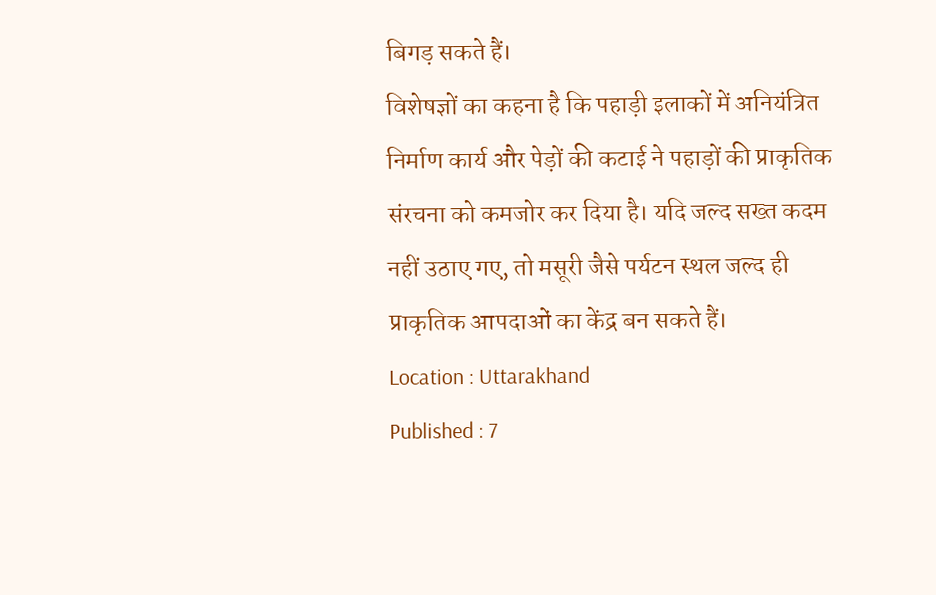बिगड़ सकते हैं।
विशेषज्ञों का कहना है कि पहाड़ी इलाकों में अनियंत्रित निर्माण कार्य और पेड़ों की कटाई ने पहाड़ों की प्राकृतिक संरचना को कमजोर कर दिया है। यदि जल्द सख्त कदम नहीं उठाए गए, तो मसूरी जैसे पर्यटन स्थल जल्द ही प्राकृतिक आपदाओं का केंद्र बन सकते हैं।
Location : Uttarakhand
Published : 7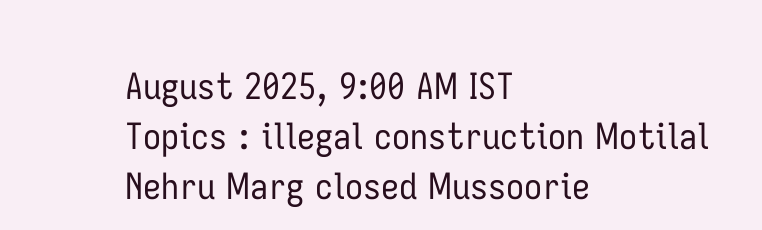August 2025, 9:00 AM IST
Topics : illegal construction Motilal Nehru Marg closed Mussoorie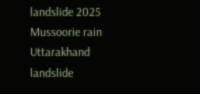landslide 2025 Mussoorie rain Uttarakhand landslide